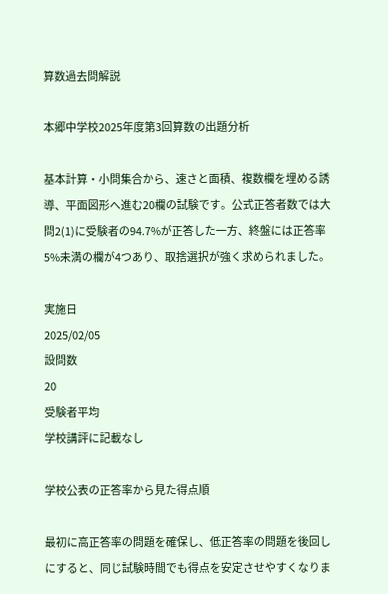算数過去問解説

本郷中学校2025年度第3回算数の出題分析

基本計算・小問集合から、速さと面積、複数欄を埋める誘導、平面図形へ進む20欄の試験です。公式正答者数では大問2(1)に受験者の94.7%が正答した一方、終盤には正答率5%未満の欄が4つあり、取捨選択が強く求められました。

実施日
2025/02/05
設問数
20
受験者平均
学校講評に記載なし

学校公表の正答率から見た得点順

最初に高正答率の問題を確保し、低正答率の問題を後回しにすると、同じ試験時間でも得点を安定させやすくなりま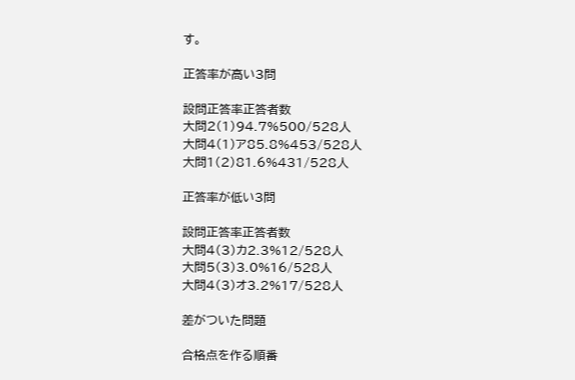す。

正答率が高い3問

設問正答率正答者数
大問2(1)94.7%500/528人
大問4(1)ア85.8%453/528人
大問1(2)81.6%431/528人

正答率が低い3問

設問正答率正答者数
大問4(3)カ2.3%12/528人
大問5(3)3.0%16/528人
大問4(3)オ3.2%17/528人

差がついた問題

合格点を作る順番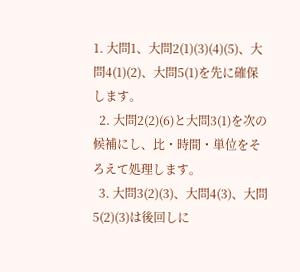1. 大問1、大問2(1)(3)(4)(5)、大問4(1)(2)、大問5(1)を先に確保します。
  2. 大問2(2)(6)と大問3(1)を次の候補にし、比・時間・単位をそろえて処理します。
  3. 大問3(2)(3)、大問4(3)、大問5(2)(3)は後回しに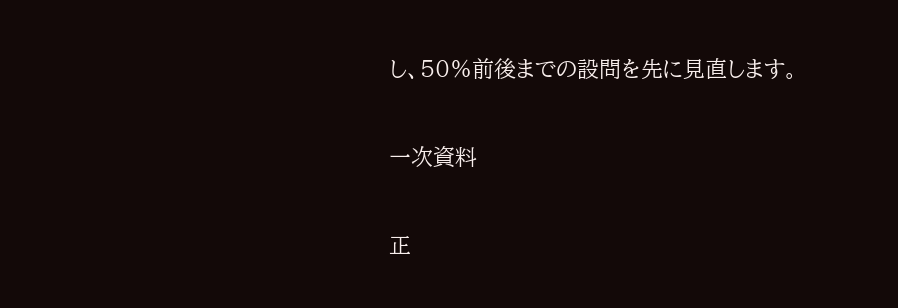し、50%前後までの設問を先に見直します。

一次資料

正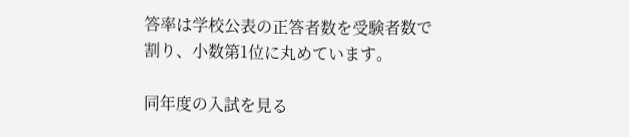答率は学校公表の正答者数を受験者数で割り、小数第1位に丸めています。

同年度の入試を見る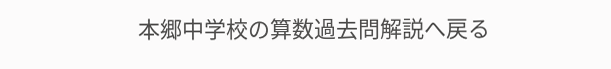本郷中学校の算数過去問解説へ戻る